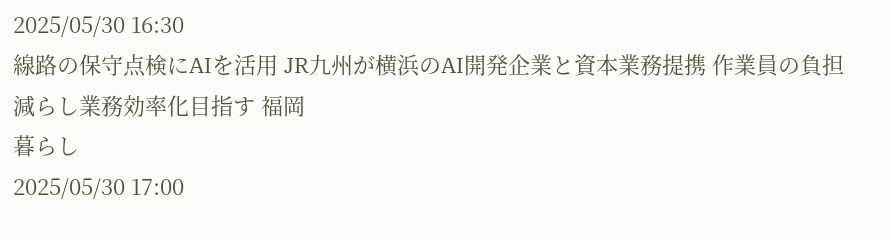2025/05/30 16:30
線路の保守点検にAIを活用 JR九州が横浜のAI開発企業と資本業務提携 作業員の負担減らし業務効率化目指す 福岡
暮らし
2025/05/30 17:00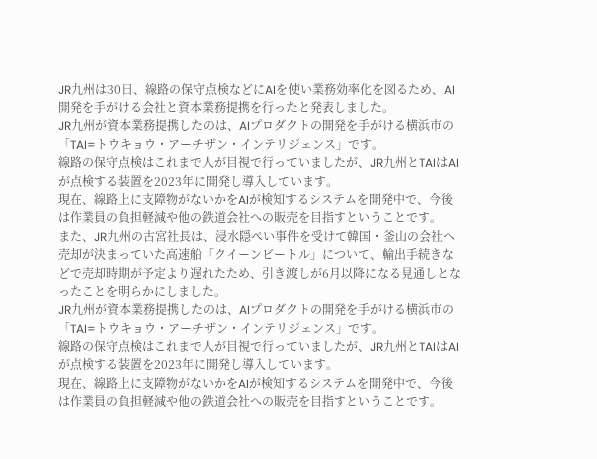JR九州は30日、線路の保守点検などにAIを使い業務効率化を図るため、AI開発を手がける会社と資本業務提携を行ったと発表しました。
JR九州が資本業務提携したのは、AIプロダクトの開発を手がける横浜市の「TAI=トウキョウ・アーチザン・インテリジェンス」です。
線路の保守点検はこれまで人が目視で行っていましたが、JR九州とTAIはAIが点検する装置を2023年に開発し導入しています。
現在、線路上に支障物がないかをAIが検知するシステムを開発中で、今後は作業員の負担軽減や他の鉄道会社への販売を目指すということです。
また、JR九州の古宮社長は、浸水隠ぺい事件を受けて韓国・釜山の会社へ売却が決まっていた高速船「クイーンビートル」について、輸出手続きなどで売却時期が予定より遅れたため、引き渡しが6月以降になる見通しとなったことを明らかにしました。
JR九州が資本業務提携したのは、AIプロダクトの開発を手がける横浜市の「TAI=トウキョウ・アーチザン・インテリジェンス」です。
線路の保守点検はこれまで人が目視で行っていましたが、JR九州とTAIはAIが点検する装置を2023年に開発し導入しています。
現在、線路上に支障物がないかをAIが検知するシステムを開発中で、今後は作業員の負担軽減や他の鉄道会社への販売を目指すということです。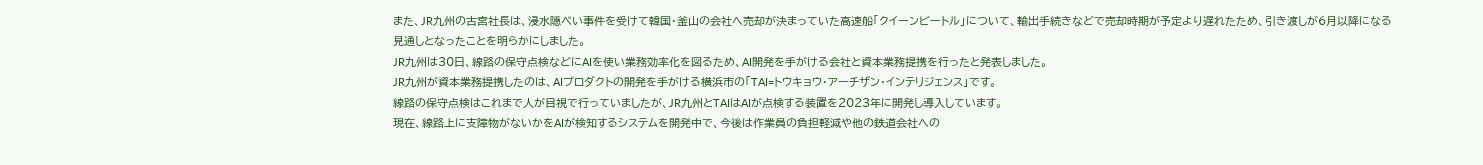また、JR九州の古宮社長は、浸水隠ぺい事件を受けて韓国・釜山の会社へ売却が決まっていた高速船「クイーンビートル」について、輸出手続きなどで売却時期が予定より遅れたため、引き渡しが6月以降になる見通しとなったことを明らかにしました。
JR九州は30日、線路の保守点検などにAIを使い業務効率化を図るため、AI開発を手がける会社と資本業務提携を行ったと発表しました。
JR九州が資本業務提携したのは、AIプロダクトの開発を手がける横浜市の「TAI=トウキョウ・アーチザン・インテリジェンス」です。
線路の保守点検はこれまで人が目視で行っていましたが、JR九州とTAIはAIが点検する装置を2023年に開発し導入しています。
現在、線路上に支障物がないかをAIが検知するシステムを開発中で、今後は作業員の負担軽減や他の鉄道会社への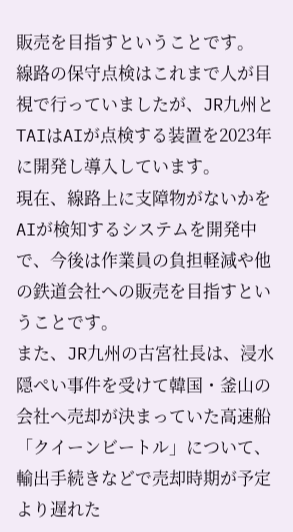販売を目指すということです。
線路の保守点検はこれまで人が目視で行っていましたが、JR九州とTAIはAIが点検する装置を2023年に開発し導入しています。
現在、線路上に支障物がないかをAIが検知するシステムを開発中で、今後は作業員の負担軽減や他の鉄道会社への販売を目指すということです。
また、JR九州の古宮社長は、浸水隠ぺい事件を受けて韓国・釜山の会社へ売却が決まっていた高速船「クイーンビートル」について、輸出手続きなどで売却時期が予定より遅れた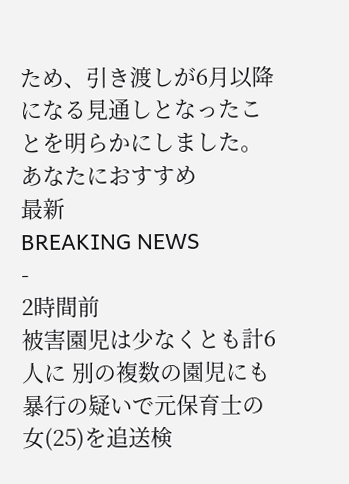ため、引き渡しが6月以降になる見通しとなったことを明らかにしました。
あなたにおすすめ
最新
BREAKING NEWS
-
2時間前
被害園児は少なくとも計6人に 別の複数の園児にも暴行の疑いで元保育士の女(25)を追送検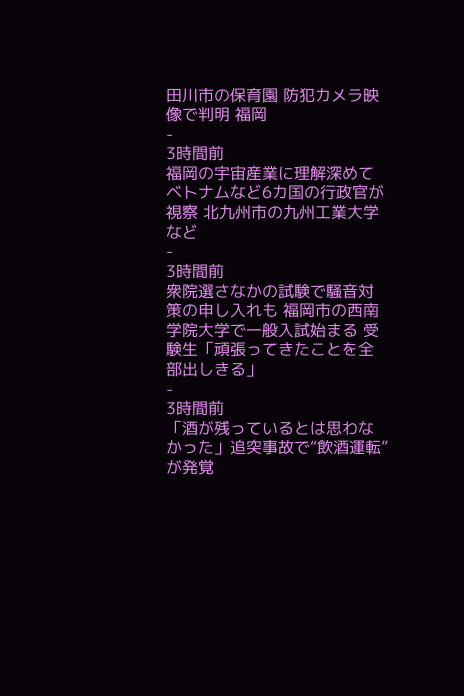田川市の保育園 防犯カメラ映像で判明 福岡
-
3時間前
福岡の宇宙産業に理解深めて ベトナムなど6カ国の行政官が視察 北九州市の九州工業大学など
-
3時間前
衆院選さなかの試験で騒音対策の申し入れも 福岡市の西南学院大学で一般入試始まる 受験生「頑張ってきたことを全部出しきる」
-
3時間前
「酒が残っているとは思わなかった」追突事故で“飲酒運転”が発覚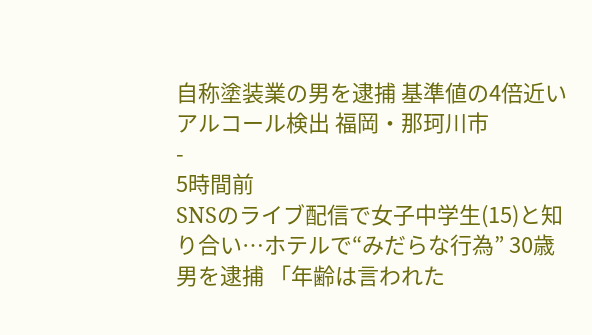自称塗装業の男を逮捕 基準値の4倍近いアルコール検出 福岡・那珂川市
-
5時間前
SNSのライブ配信で女子中学生(15)と知り合い…ホテルで“みだらな行為” 30歳男を逮捕 「年齢は言われた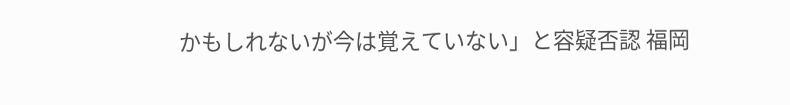かもしれないが今は覚えていない」と容疑否認 福岡